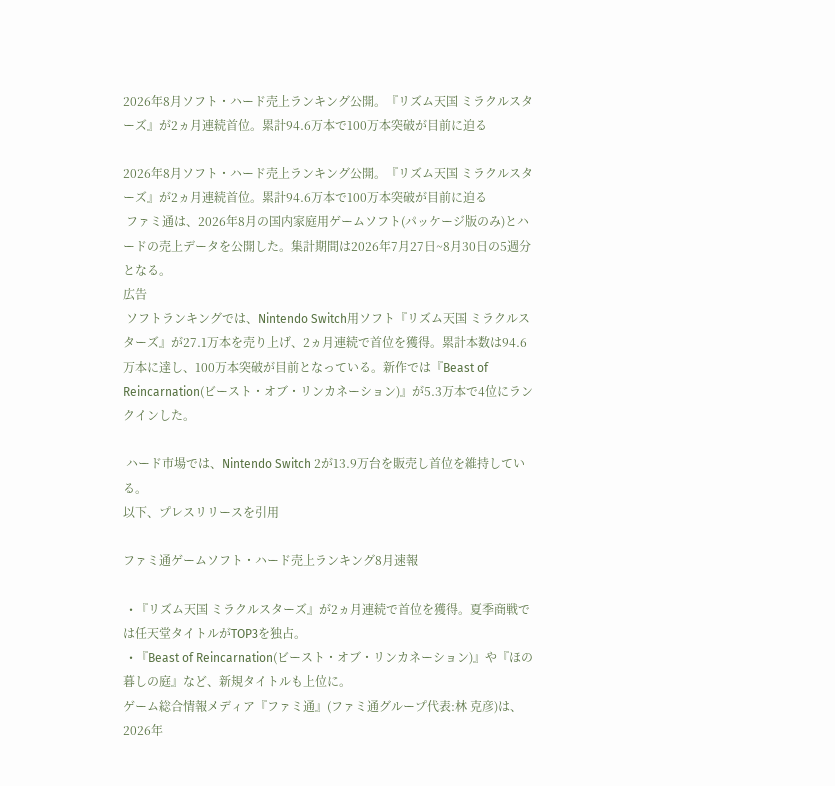2026年8月ソフト・ハード売上ランキング公開。『リズム天国 ミラクルスターズ』が2ヵ月連続首位。累計94.6万本で100万本突破が目前に迫る

2026年8月ソフト・ハード売上ランキング公開。『リズム天国 ミラクルスターズ』が2ヵ月連続首位。累計94.6万本で100万本突破が目前に迫る
 ファミ通は、2026年8月の国内家庭用ゲームソフト(パッケージ版のみ)とハードの売上データを公開した。集計期間は2026年7月27日~8月30日の5週分となる。
広告
 ソフトランキングでは、Nintendo Switch用ソフト『リズム天国 ミラクルスターズ』が27.1万本を売り上げ、2ヵ月連続で首位を獲得。累計本数は94.6万本に達し、100万本突破が目前となっている。新作では『Beast of Reincarnation(ビースト・オブ・リンカネーション)』が5.3万本で4位にランクインした。

 ハード市場では、Nintendo Switch 2が13.9万台を販売し首位を維持している。
以下、プレスリリースを引用

ファミ通ゲームソフト・ハード売上ランキング8月速報

  • 『リズム天国 ミラクルスターズ』が2ヵ月連続で首位を獲得。夏季商戦では任天堂タイトルがTOP3を独占。
  • 『Beast of Reincarnation(ビースト・オブ・リンカネーション)』や『ほの暮しの庭』など、新規タイトルも上位に。
ゲーム総合情報メディア『ファミ通』(ファミ通グループ代表:林 克彦)は、2026年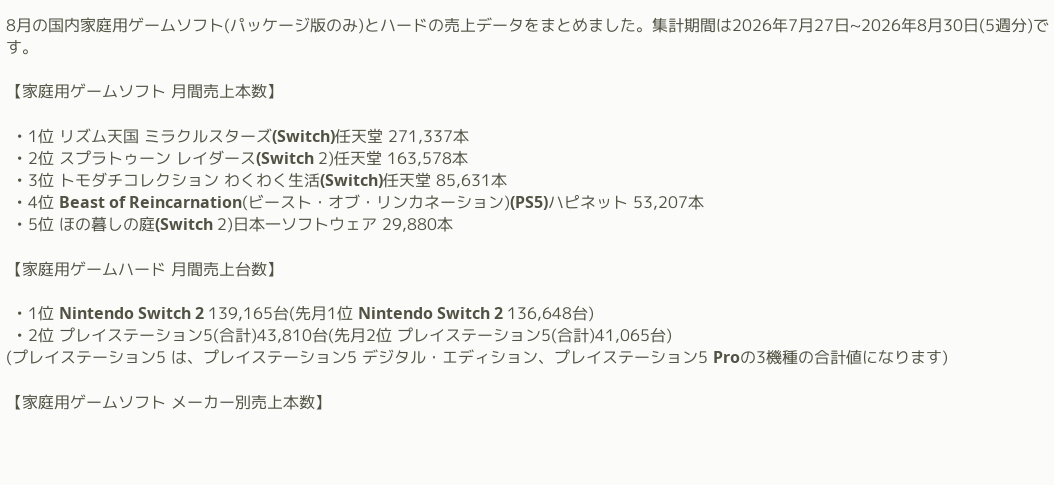8月の国内家庭用ゲームソフト(パッケージ版のみ)とハードの売上データをまとめました。集計期間は2026年7月27日~2026年8月30日(5週分)です。

【家庭用ゲームソフト 月間売上本数】

  • 1位 リズム天国 ミラクルスターズ(Switch)任天堂 271,337本
  • 2位 スプラトゥーン レイダース(Switch 2)任天堂 163,578本
  • 3位 トモダチコレクション わくわく生活(Switch)任天堂 85,631本
  • 4位 Beast of Reincarnation(ビースト・オブ・リンカネーション)(PS5)ハピネット 53,207本
  • 5位 ほの暮しの庭(Switch 2)日本一ソフトウェア 29,880本

【家庭用ゲームハード 月間売上台数】

  • 1位 Nintendo Switch 2 139,165台(先月1位 Nintendo Switch 2 136,648台)
  • 2位 プレイステーション5(合計)43,810台(先月2位 プレイステーション5(合計)41,065台)
(プレイステーション5 は、プレイステーション5 デジタル・エディション、プレイステーション5 Proの3機種の合計値になります)

【家庭用ゲームソフト メーカー別売上本数】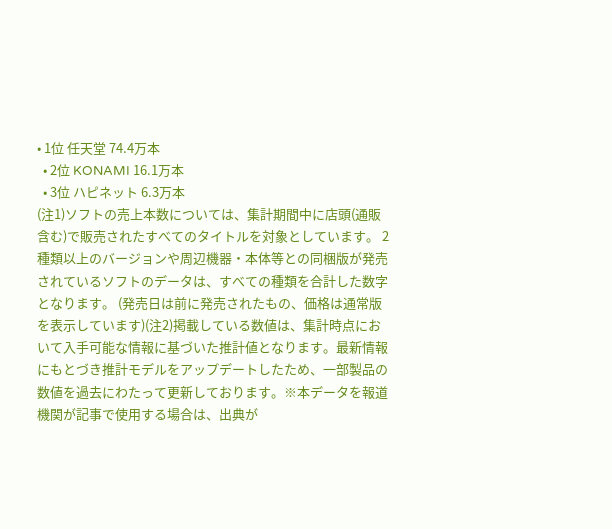• 1位 任天堂 74.4万本
  • 2位 KONAMI 16.1万本
  • 3位 ハピネット 6.3万本
(注1)ソフトの売上本数については、集計期間中に店頭(通販含む)で販売されたすべてのタイトルを対象としています。 2種類以上のバージョンや周辺機器・本体等との同梱版が発売されているソフトのデータは、すべての種類を合計した数字となります。 (発売日は前に発売されたもの、価格は通常版を表示しています)(注2)掲載している数値は、集計時点において入手可能な情報に基づいた推計値となります。最新情報にもとづき推計モデルをアップデートしたため、一部製品の数値を過去にわたって更新しております。※本データを報道機関が記事で使用する場合は、出典が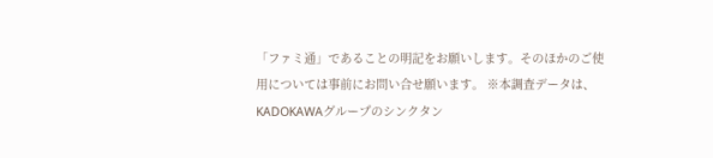「ファミ通」であることの明記をお願いします。そのほかのご使用については事前にお問い合せ願います。 ※本調査データは、 KADOKAWAグループのシンクタン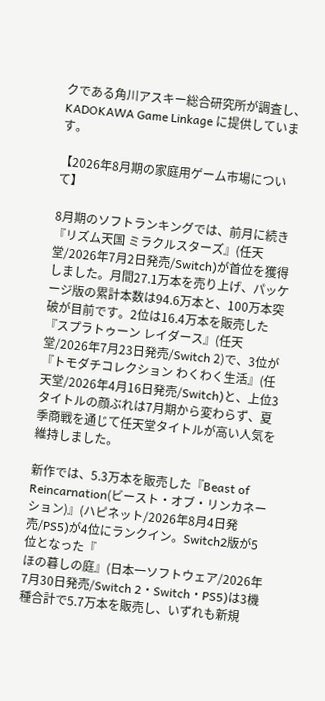クである角川アスキー総合研究所が調査し、KADOKAWA Game Linkage に提供しています。

【2026年8月期の家庭用ゲーム市場について】

8月期のソフトランキングでは、前月に続き『リズム天国 ミラクルスターズ』(任天堂/2026年7月2日発売/Switch)が首位を獲得しました。月間27.1万本を売り上げ、パッケージ版の累計本数は94.6万本と、100万本突破が目前です。2位は16.4万本を販売した『スプラトゥーン レイダース』(任天堂/2026年7月23日発売/Switch 2)で、3位が『トモダチコレクション わくわく生活』(任天堂/2026年4月16日発売/Switch)と、上位3タイトルの顔ぶれは7月期から変わらず、夏季商戦を通じて任天堂タイトルが高い人気を維持しました。

新作では、5.3万本を販売した『Beast of Reincarnation(ビースト・オブ・リンカネーション)』(ハピネット/2026年8月4日発売/PS5)が4位にランクイン。Switch2版が5位となった『
ほの暮しの庭』(日本一ソフトウェア/2026年7月30日発売/Switch 2・Switch・PS5)は3機種合計で5.7万本を販売し、いずれも新規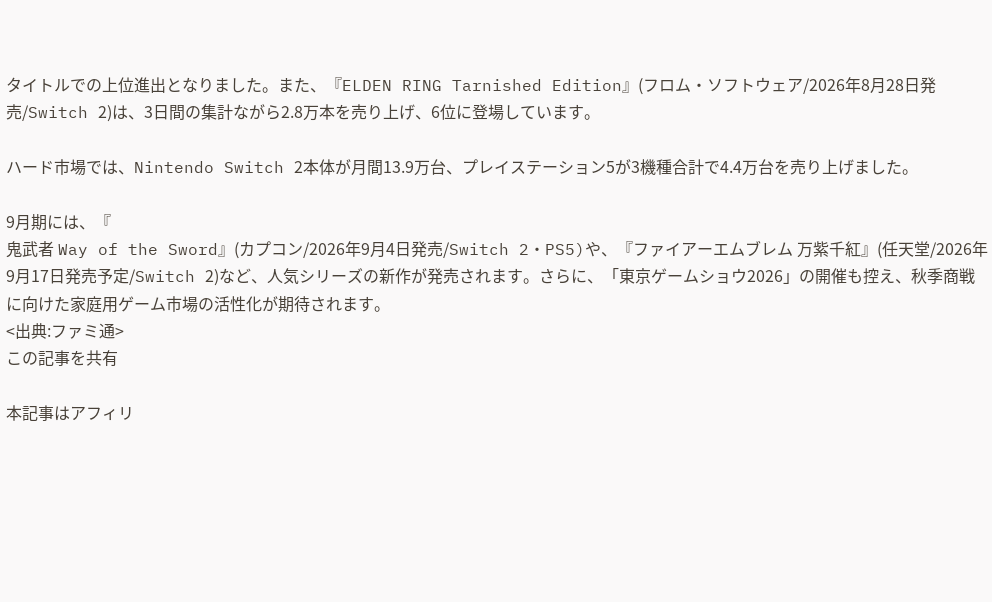タイトルでの上位進出となりました。また、『ELDEN RING Tarnished Edition』(フロム・ソフトウェア/2026年8月28日発売/Switch 2)は、3日間の集計ながら2.8万本を売り上げ、6位に登場しています。

ハード市場では、Nintendo Switch 2本体が月間13.9万台、プレイステーション5が3機種合計で4.4万台を売り上げました。

9月期には、『
鬼武者 Way of the Sword』(カプコン/2026年9月4日発売/Switch 2・PS5)や、『ファイアーエムブレム 万紫千紅』(任天堂/2026年9月17日発売予定/Switch 2)など、人気シリーズの新作が発売されます。さらに、「東京ゲームショウ2026」の開催も控え、秋季商戦に向けた家庭用ゲーム市場の活性化が期待されます。
<出典:ファミ通>
この記事を共有

本記事はアフィリ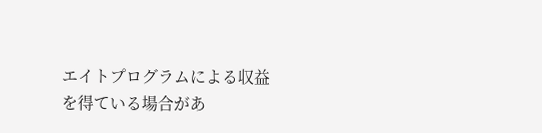エイトプログラムによる収益を得ている場合があ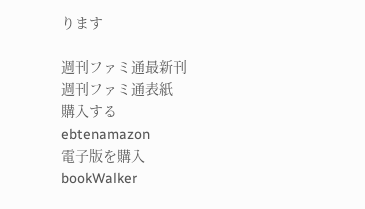ります

週刊ファミ通最新刊
週刊ファミ通表紙
購入する
ebtenamazon
電子版を購入
bookWalker